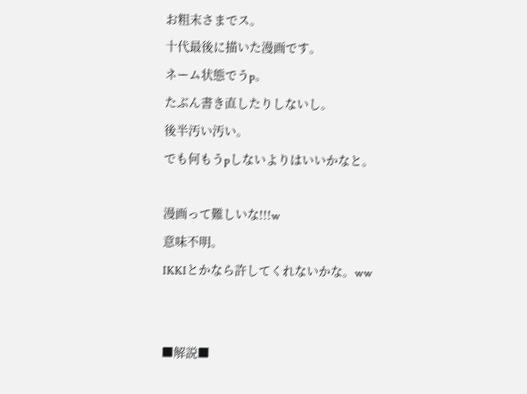お粗末さまでス。
十代最後に描いた漫画です。
ネーム状態でうp。
たぶん書き直したりしないし。
後半汚い汚い。
でも何もうpしないよりはいいかなと。

漫画って難しいな!!!w
意味不明。
IKKIとかなら許してくれないかな。ww


■解説■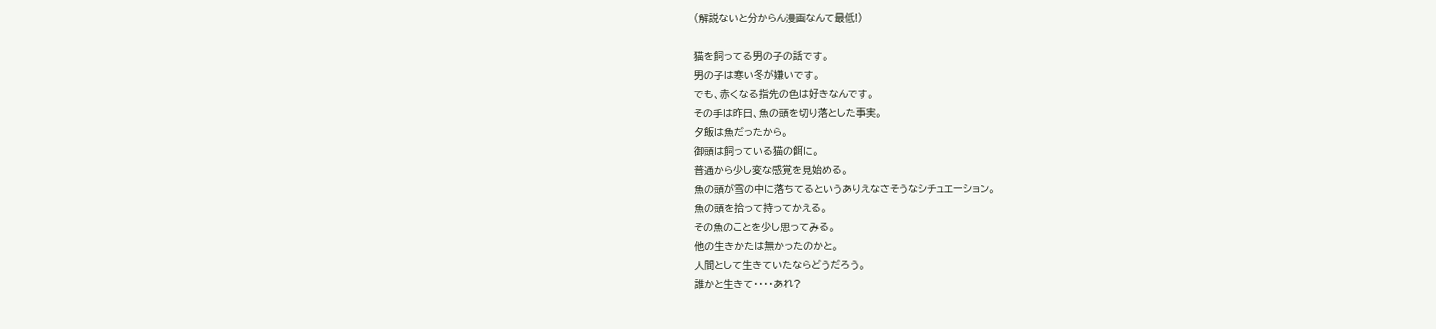(解説ないと分からん漫画なんて最低!)

猫を飼ってる男の子の話です。
男の子は寒い冬が嫌いです。
でも、赤くなる指先の色は好きなんです。
その手は昨日、魚の頭を切り落とした事実。
夕飯は魚だったから。
御頭は飼っている猫の餌に。
普通から少し変な感覚を見始める。
魚の頭が雪の中に落ちてるというありえなさそうなシチュエーション。
魚の頭を拾って持ってかえる。
その魚のことを少し思ってみる。
他の生きかたは無かったのかと。
人間として生きていたならどうだろう。
誰かと生きて・・・・あれ?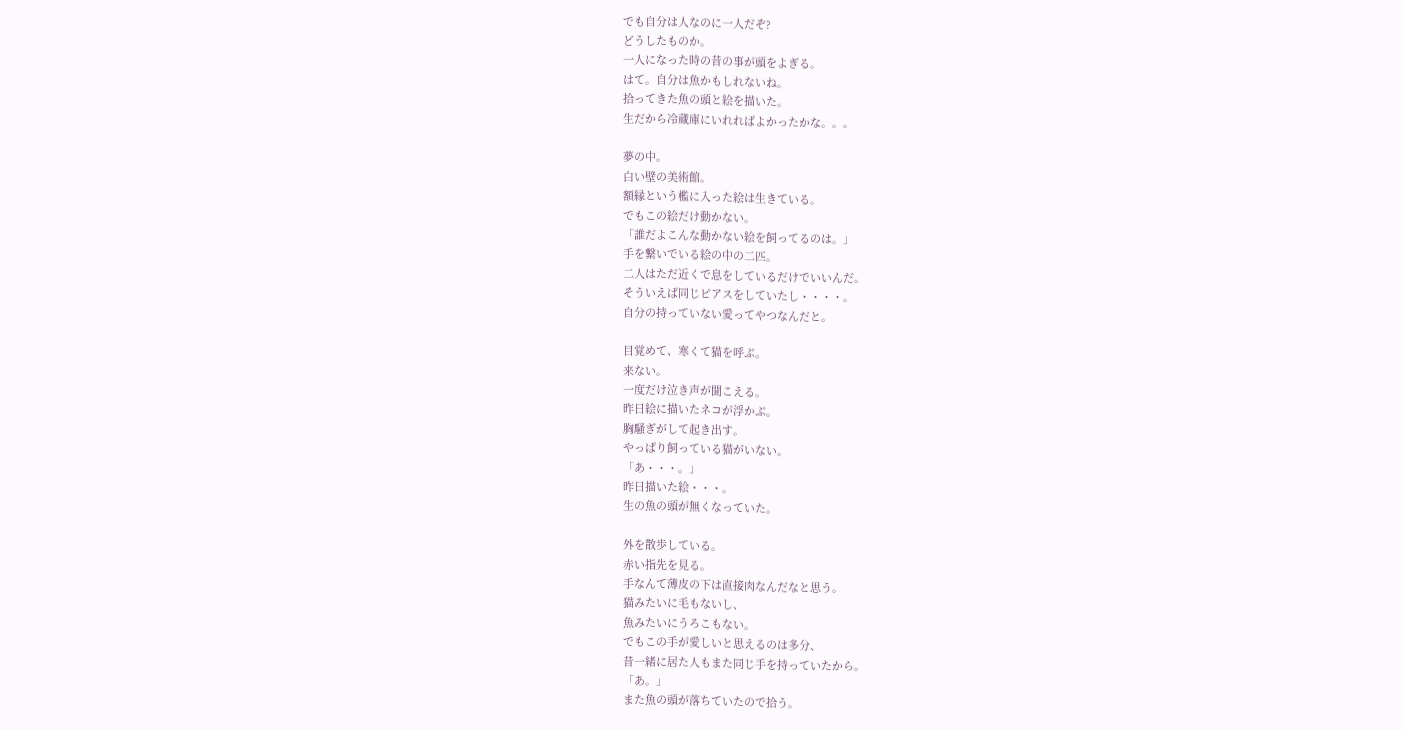でも自分は人なのに一人だぞ?
どうしたものか。
一人になった時の昔の事が頭をよぎる。
はて。自分は魚かもしれないね。
拾ってきた魚の頭と絵を描いた。
生だから冷蔵庫にいれればよかったかな。。。

夢の中。
白い壁の美術館。
額縁という檻に入った絵は生きている。
でもこの絵だけ動かない。
「誰だよこんな動かない絵を飼ってるのは。」
手を繋いでいる絵の中の二匹。
二人はただ近くで息をしているだけでいいんだ。
そういえば同じピアスをしていたし・・・・。
自分の持っていない愛ってやつなんだと。

目覚めて、寒くて猫を呼ぶ。
来ない。
一度だけ泣き声が聞こえる。
昨日絵に描いたネコが浮かぶ。
胸騒ぎがして起き出す。
やっぱり飼っている猫がいない。
「あ・・・。」
昨日描いた絵・・・。
生の魚の頭が無くなっていた。

外を散歩している。
赤い指先を見る。
手なんて薄皮の下は直接肉なんだなと思う。
猫みたいに毛もないし、
魚みたいにうろこもない。
でもこの手が愛しいと思えるのは多分、
昔一緒に居た人もまた同じ手を持っていたから。
「あ。」
また魚の頭が落ちていたので拾う。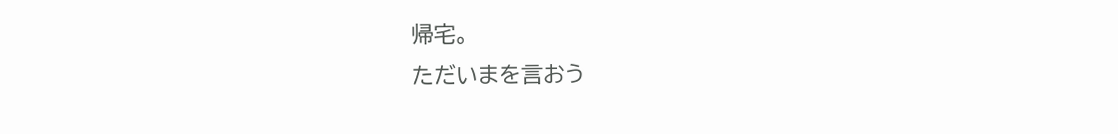帰宅。
ただいまを言おう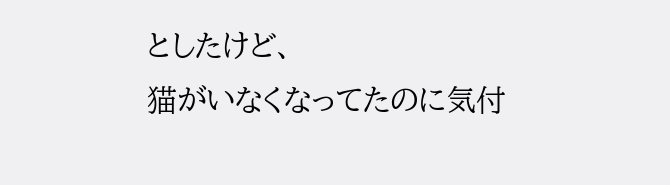としたけど、
猫がいなくなってたのに気付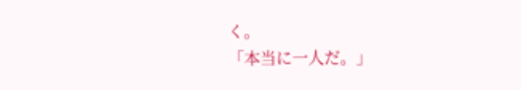く。
「本当に一人だ。」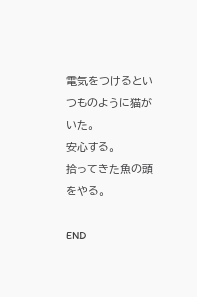電気をつけるといつものように猫がいた。
安心する。
拾ってきた魚の頭をやる。

END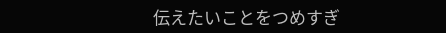伝えたいことをつめすぎ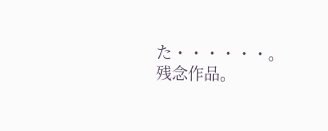た・・・・・・。
残念作品。